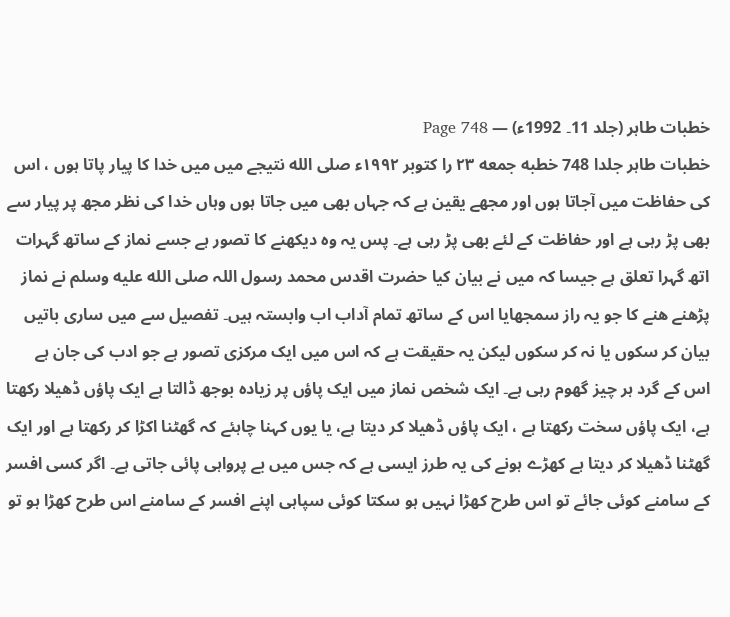خطبات طاہر (جلد 11۔ 1992ء) — Page 748
خطبات طاہر جلدا 748 خطبه جمعه ۲۳ را کتوبر ۱۹۹۲ء صلى الله نتیجے میں میں خدا کا پیار پاتا ہوں ، اس کی حفاظت میں آجاتا ہوں اور مجھے یقین ہے کہ جہاں بھی میں جاتا ہوں وہاں خدا کی نظر مجھ پر پیار سے بھی پڑ رہی ہے اور حفاظت کے لئے بھی پڑ رہی ہے۔ پس یہ وہ دیکھنے کا تصور ہے جسے نماز کے ساتھ گہرات اتھ گہرا تعلق ہے جیسا کہ میں نے بیان کیا حضرت اقدس محمد رسول اللہ صلى الله عليه وسلم نے نماز پڑھنے ھنے کا جو یہ راز سمجھایا اس کے ساتھ تمام آداب اب وابستہ ہیں۔ تفصیل سے میں ساری باتیں بیان کر سکوں یا نہ کر سکوں لیکن یہ حقیقت ہے کہ اس میں ایک مرکزی تصور ہے جو ادب کی جان ہے اس کے گرد ہر چیز گھوم رہی ہے۔ ایک شخص نماز میں ایک پاؤں پر زیادہ بوجھ ڈالتا ہے ایک پاؤں ڈھیلا رکھتا ہے، ایک پاؤں سخت رکھتا ہے ، ایک پاؤں ڈھیلا کر دیتا ہے، یا یوں کہنا چاہئے کہ گھٹنا اکڑا کر رکھتا ہے اور ایک گھٹنا ڈھیلا کر دیتا ہے کھڑے ہونے کی یہ طرز ایسی ہے کہ جس میں بے پرواہی پائی جاتی ہے۔ اگر کسی افسر کے سامنے کوئی جائے تو اس طرح کھڑا نہیں ہو سکتا کوئی سپاہی اپنے افسر کے سامنے اس طرح کھڑا ہو تو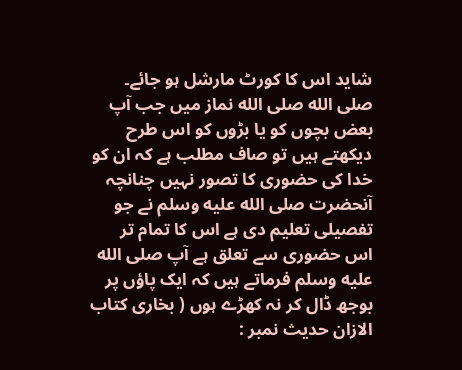شاید اس کا کورٹ مارشل ہو جائے۔ صلى الله صلى الله نماز میں جب آپ بعض بچوں کو یا بڑوں کو اس طرح دیکھتے ہیں تو صاف مطلب ہے کہ ان کو خدا کی حضوری کا تصور نہیں چنانچہ آنحضرت صلى الله عليه وسلم نے جو تفصیلی تعلیم دی ہے اس کا تمام تر اس حضوری سے تعلق ہے آپ صلى الله عليه وسلم فرماتے ہیں کہ ایک پاؤں پر بوجھ ڈال کر نہ کھڑے ہوں ( بخاری کتاب الازان حدیث نمبر :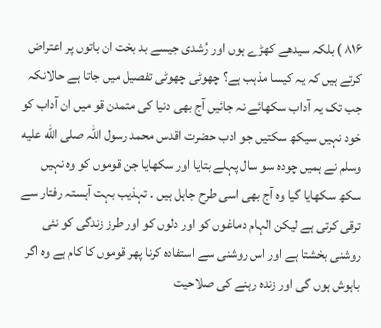۸۱۶ ) بلکہ سیدھے کھڑے ہوں اور رُشدی جیسے بد بخت ان باتوں پر اعتراض کرتے ہیں کہ یہ کیسا مذہب ہے؟ چھوٹی چھوٹی تفصیل میں جاتا ہے حالانکہ جب تک یہ آداب سکھائے نہ جائیں آج بھی دنیا کی متمدن قو میں ان آداب کو خود نہیں سیکھ سکتیں جو ادب حضرت اقدس محمد رسول اللہ صلى الله عليه وسلم نے ہمیں چودہ سو سال پہلے بتایا اور سکھایا جن قوموں کو وہ نہیں سکھ سکھایا گیا وہ آج بھی اسی طرح جاہل ہیں ۔ تہذیب بہت آہستہ رفتار سے ترقی کرتی ہے لیکن الہام دماغوں کو اور دلوں کو اور طرز زندگی کو نئی روشنی بخشتا ہے اور اس روشنی سے استفادہ کرنا پھر قوموں کا کام ہے وہ اگر باہوش ہوں گی اور زندہ رہنے کی صلاحیت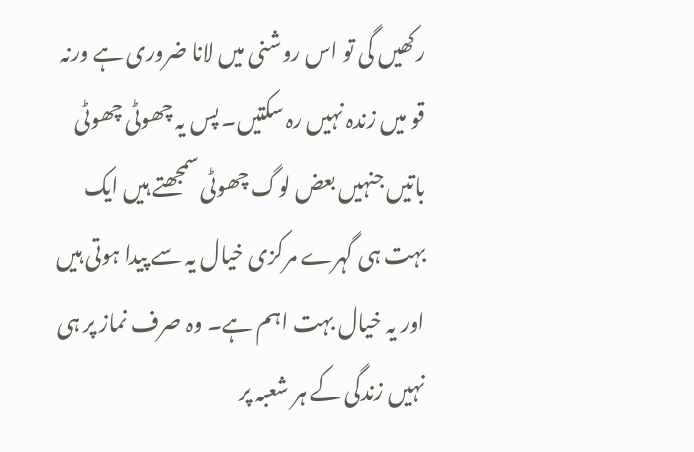رکھیں گی تو اس روشنی میں لانا ضروری ہے ورنہ قو میں زندہ نہیں رہ سکتیں۔ پس یہ چھوٹی چھوٹی باتیں جنہیں بعض لوگ چھوٹی سمجھتے ہیں ایک بہت ہی گہرے مرکزی خیال یہ سے پیدا ہوتی ہیں اور یہ خیال بہت اہم ہے۔ وہ صرف نماز پر ہی نہیں زندگی کے ہر شعبہ پر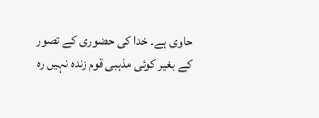حاوی ہے۔ خدا کی حضوری کے تصور کے بغیر کوئی مذہبی قوم زندہ نہیں رہ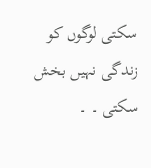سکتی لوگوں کو زندگی نہیں بخش سکتی ۔ ۔